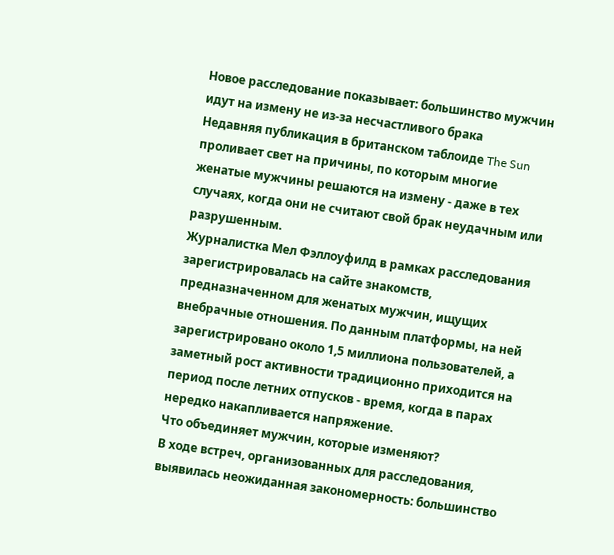Новое расследование показывает: большинство мужчин идут на измену не из-за несчастливого брака
Недавняя публикация в британском таблоиде The Sun проливает свет на причины, по которым многие женатые мужчины решаются на измену - даже в тех случаях, когда они не считают свой брак неудачным или разрушенным.
Журналистка Мел Фэллоуфилд в рамках расследования зарегистрировалась на сайте знакомств, предназначенном для женатых мужчин, ищущих внебрачные отношения. По данным платформы, на ней зарегистрировано около 1,5 миллиона пользователей, а заметный рост активности традиционно приходится на период после летних отпусков - время, когда в парах нередко накапливается напряжение.
Что объединяет мужчин, которые изменяют?
В ходе встреч, организованных для расследования, выявилась неожиданная закономерность: большинство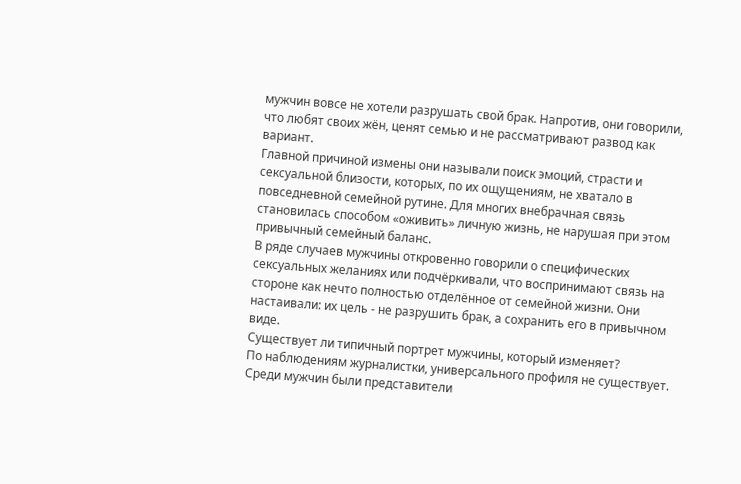мужчин вовсе не хотели разрушать свой брак. Напротив, они говорили, что любят своих жён, ценят семью и не рассматривают развод как вариант.
Главной причиной измены они называли поиск эмоций, страсти и сексуальной близости, которых, по их ощущениям, не хватало в повседневной семейной рутине. Для многих внебрачная связь становилась способом «оживить» личную жизнь, не нарушая при этом привычный семейный баланс.
В ряде случаев мужчины откровенно говорили о специфических сексуальных желаниях или подчёркивали, что воспринимают связь на стороне как нечто полностью отделённое от семейной жизни. Они настаивали: их цель - не разрушить брак, а сохранить его в привычном виде.
Существует ли типичный портрет мужчины, который изменяет?
По наблюдениям журналистки, универсального профиля не существует. Среди мужчин были представители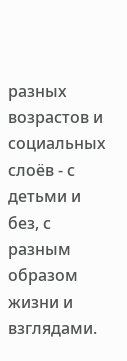разных возрастов и социальных слоёв - с детьми и без, с разным образом жизни и взглядами.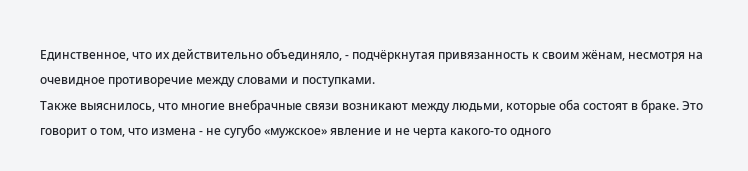Единственное, что их действительно объединяло, - подчёркнутая привязанность к своим жёнам, несмотря на очевидное противоречие между словами и поступками.
Также выяснилось, что многие внебрачные связи возникают между людьми, которые оба состоят в браке. Это говорит о том, что измена - не сугубо «мужское» явление и не черта какого-то одного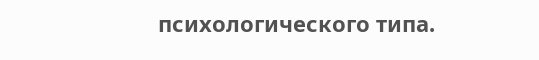психологического типа.